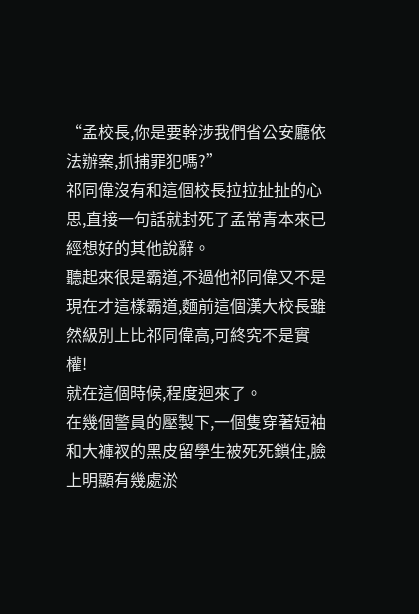“孟校長,你是要幹涉我們省公安廳依法辦案,抓捕罪犯嗎?”
祁同偉沒有和這個校長拉拉扯扯的心思,直接一句話就封死了孟常青本來已經想好的其他說辭。
聽起來很是霸道,不過他祁同偉又不是現在才這樣霸道,麵前這個漢大校長雖然級別上比祁同偉高,可終究不是實權!
就在這個時候,程度迴來了。
在幾個警員的壓製下,一個隻穿著短袖和大褲衩的黑皮留學生被死死鎖住,臉上明顯有幾處淤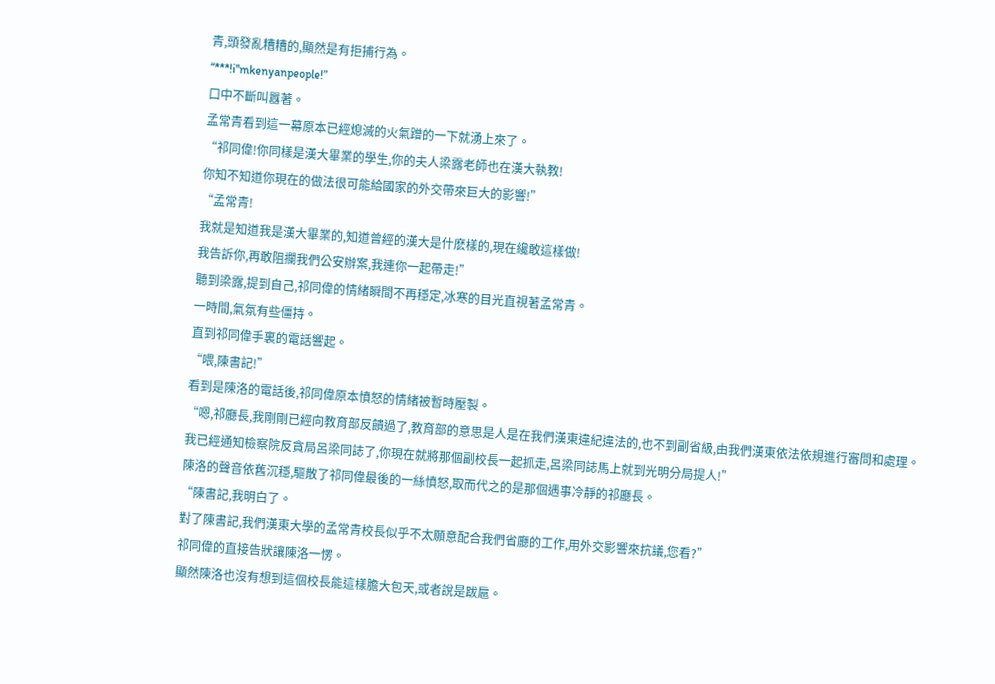青,頭發亂糟糟的,顯然是有拒捕行為。
“***!i''mkenyanpeople!”
口中不斷叫囂著。
孟常青看到這一幕原本已經熄滅的火氣蹭的一下就湧上來了。
“祁同偉!你同樣是漢大畢業的學生,你的夫人梁露老師也在漢大執教!
你知不知道你現在的做法很可能給國家的外交帶來巨大的影響!”
“孟常青!
我就是知道我是漢大畢業的,知道曾經的漢大是什麽樣的,現在纔敢這樣做!
我告訴你,再敢阻攔我們公安辦案,我連你一起帶走!”
聽到梁露,提到自己,祁同偉的情緒瞬間不再穩定,冰寒的目光直視著孟常青。
一時間,氣氛有些僵持。
直到祁同偉手裏的電話響起。
“喂,陳書記!”
看到是陳洛的電話後,祁同偉原本憤怒的情緒被暫時壓製。
“嗯,祁廳長,我剛剛已經向教育部反饋過了,教育部的意思是人是在我們漢東違紀違法的,也不到副省級,由我們漢東依法依規進行審問和處理。
我已經通知檢察院反貪局呂梁同誌了,你現在就將那個副校長一起抓走,呂梁同誌馬上就到光明分局提人!”
陳洛的聲音依舊沉穩,驅散了祁同偉最後的一絲憤怒,取而代之的是那個遇事冷靜的祁廳長。
“陳書記,我明白了。
對了陳書記,我們漢東大學的孟常青校長似乎不太願意配合我們省廳的工作,用外交影響來抗議,您看?”
祁同偉的直接告狀讓陳洛一愣。
顯然陳洛也沒有想到這個校長能這樣膽大包天,或者說是跋扈。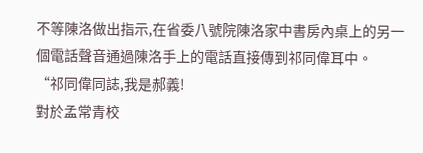不等陳洛做出指示,在省委八號院陳洛家中書房內桌上的另一個電話聲音通過陳洛手上的電話直接傳到祁同偉耳中。
“祁同偉同誌,我是郝義!
對於孟常青校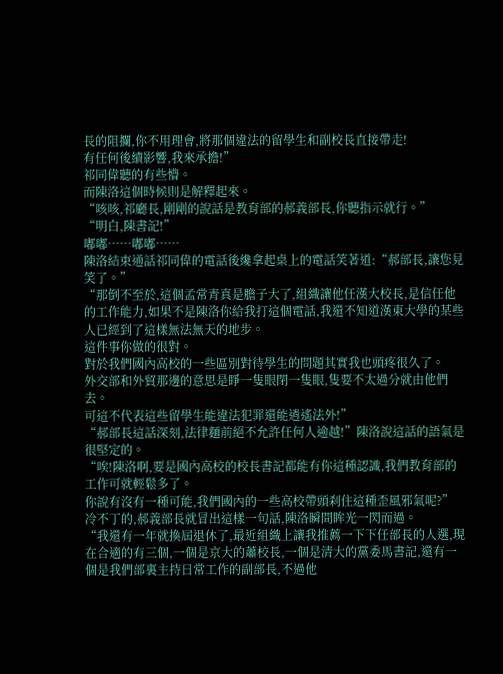長的阻攔,你不用理會,將那個違法的留學生和副校長直接帶走!
有任何後續影響,我來承擔!”
祁同偉聽的有些懵。
而陳洛這個時候則是解釋起來。
“咳咳,祁廳長,剛剛的說話是教育部的郝義部長,你聽指示就行。”
“明白,陳書記!”
嘟嘟……嘟嘟……
陳洛結束通話祁同偉的電話後纔拿起桌上的電話笑著道:“郝部長,讓您見笑了。”
“那倒不至於,這個孟常青真是膽子大了,組織讓他任漢大校長,是信任他的工作能力,如果不是陳洛你給我打這個電話,我還不知道漢東大學的某些人已經到了這樣無法無天的地步。
這件事你做的很對。
對於我們國內高校的一些區別對待學生的問題其實我也頭疼很久了。
外交部和外貿那邊的意思是睜一隻眼閉一隻眼,隻要不太過分就由他們去。
可這不代表這些留學生能違法犯罪還能逍遙法外!”
“郝部長這話深刻,法律麵前絕不允許任何人逾越!”陳洛說這話的語氣是很堅定的。
“唉!陳洛啊,要是國內高校的校長書記都能有你這種認識,我們教育部的工作可就輕鬆多了。
你說有沒有一種可能,我們國內的一些高校帶頭刹住這種歪風邪氣呢?”
冷不丁的,郝義部長就冒出這樣一句話,陳洛瞬間眸光一閃而過。
“我還有一年就換屆退休了,最近組織上讓我推薦一下下任部長的人選,現在合適的有三個,一個是京大的蕭校長,一個是清大的黨委馬書記,還有一個是我們部裏主持日常工作的副部長,不過他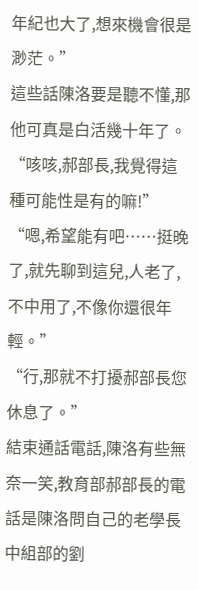年紀也大了,想來機會很是渺茫。”
這些話陳洛要是聽不懂,那他可真是白活幾十年了。
“咳咳,郝部長,我覺得這種可能性是有的嘛!”
“嗯,希望能有吧……挺晚了,就先聊到這兒,人老了,不中用了,不像你還很年輕。”
“行,那就不打擾郝部長您休息了。”
結束通話電話,陳洛有些無奈一笑,教育部郝部長的電話是陳洛問自己的老學長中組部的劉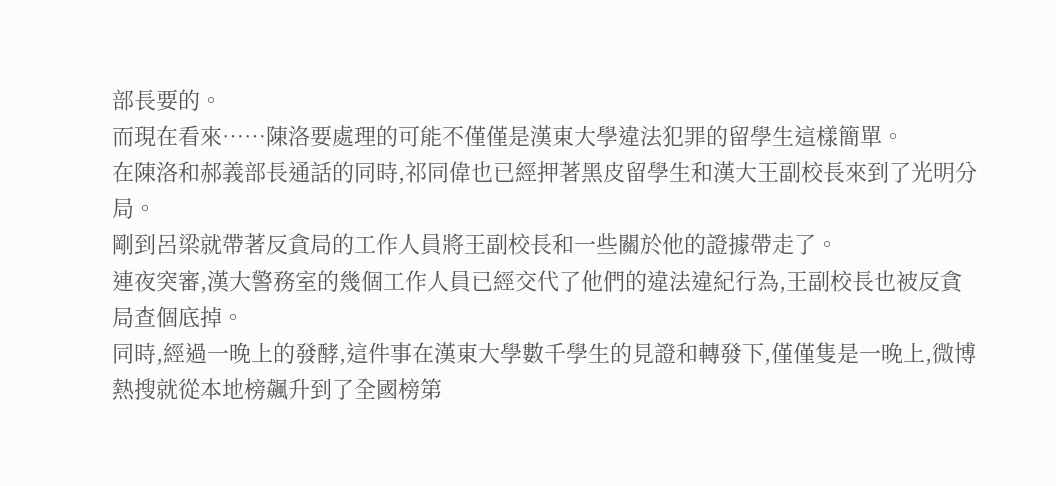部長要的。
而現在看來……陳洛要處理的可能不僅僅是漢東大學違法犯罪的留學生這樣簡單。
在陳洛和郝義部長通話的同時,祁同偉也已經押著黑皮留學生和漢大王副校長來到了光明分局。
剛到呂梁就帶著反貪局的工作人員將王副校長和一些關於他的證據帶走了。
連夜突審,漢大警務室的幾個工作人員已經交代了他們的違法違紀行為,王副校長也被反貪局查個底掉。
同時,經過一晚上的發酵,這件事在漢東大學數千學生的見證和轉發下,僅僅隻是一晚上,微博熱搜就從本地榜飆升到了全國榜第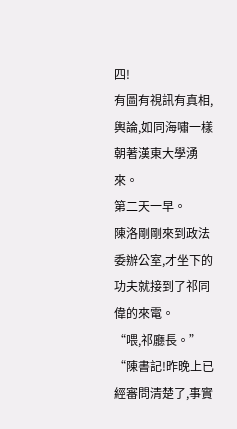四!
有圖有視訊有真相,輿論,如同海嘯一樣朝著漢東大學湧來。
第二天一早。
陳洛剛剛來到政法委辦公室,才坐下的功夫就接到了祁同偉的來電。
“喂,祁廳長。”
“陳書記!昨晚上已經審問清楚了,事實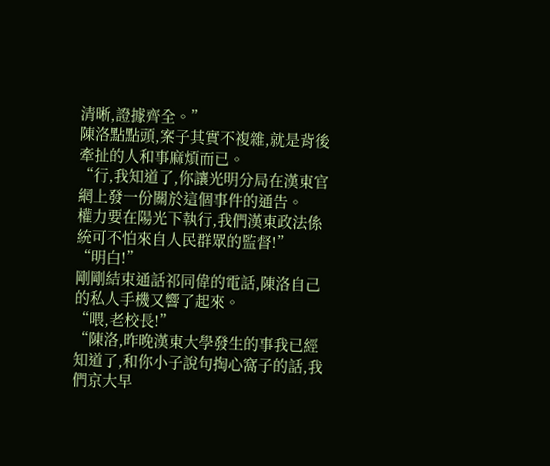清晰,證據齊全。”
陳洛點點頭,案子其實不複雜,就是背後牽扯的人和事麻煩而已。
“行,我知道了,你讓光明分局在漢東官網上發一份關於這個事件的通告。
權力要在陽光下執行,我們漢東政法係統可不怕來自人民群眾的監督!”
“明白!”
剛剛結束通話祁同偉的電話,陳洛自己的私人手機又響了起來。
“喂,老校長!”
“陳洛,昨晚漢東大學發生的事我已經知道了,和你小子說句掏心窩子的話,我們京大早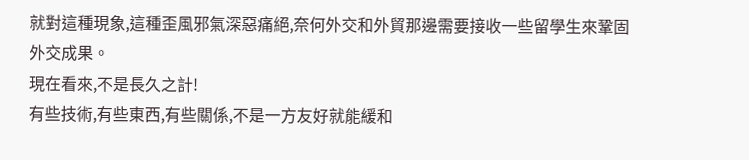就對這種現象,這種歪風邪氣深惡痛絕,奈何外交和外貿那邊需要接收一些留學生來鞏固外交成果。
現在看來,不是長久之計!
有些技術,有些東西,有些關係,不是一方友好就能緩和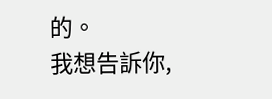的。
我想告訴你,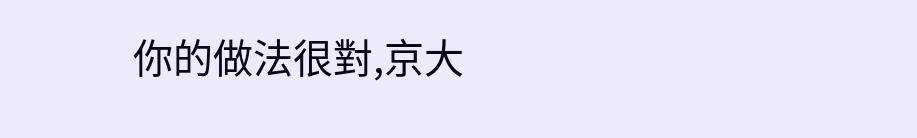你的做法很對,京大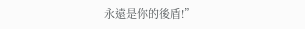永遠是你的後盾!”